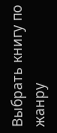Выбрать книгу по жанру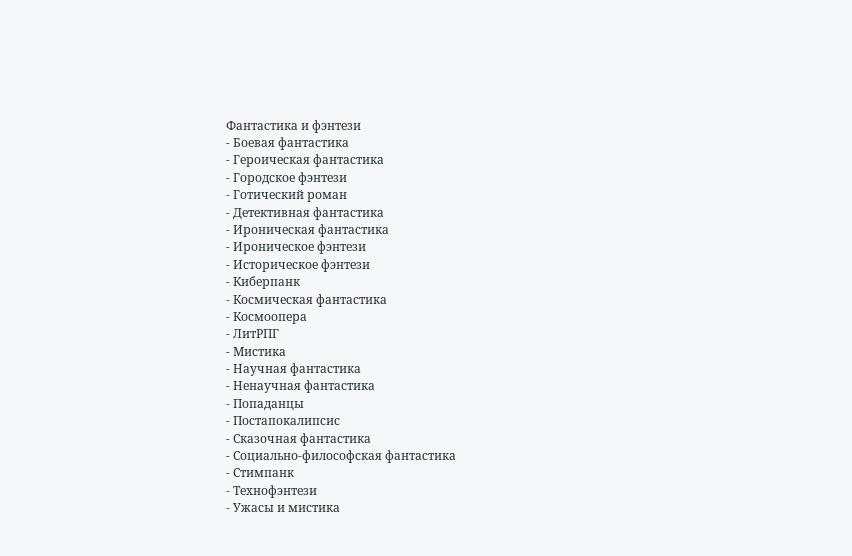Фантастика и фэнтези
- Боевая фантастика
- Героическая фантастика
- Городское фэнтези
- Готический роман
- Детективная фантастика
- Ироническая фантастика
- Ироническое фэнтези
- Историческое фэнтези
- Киберпанк
- Космическая фантастика
- Космоопера
- ЛитРПГ
- Мистика
- Научная фантастика
- Ненаучная фантастика
- Попаданцы
- Постапокалипсис
- Сказочная фантастика
- Социально-философская фантастика
- Стимпанк
- Технофэнтези
- Ужасы и мистика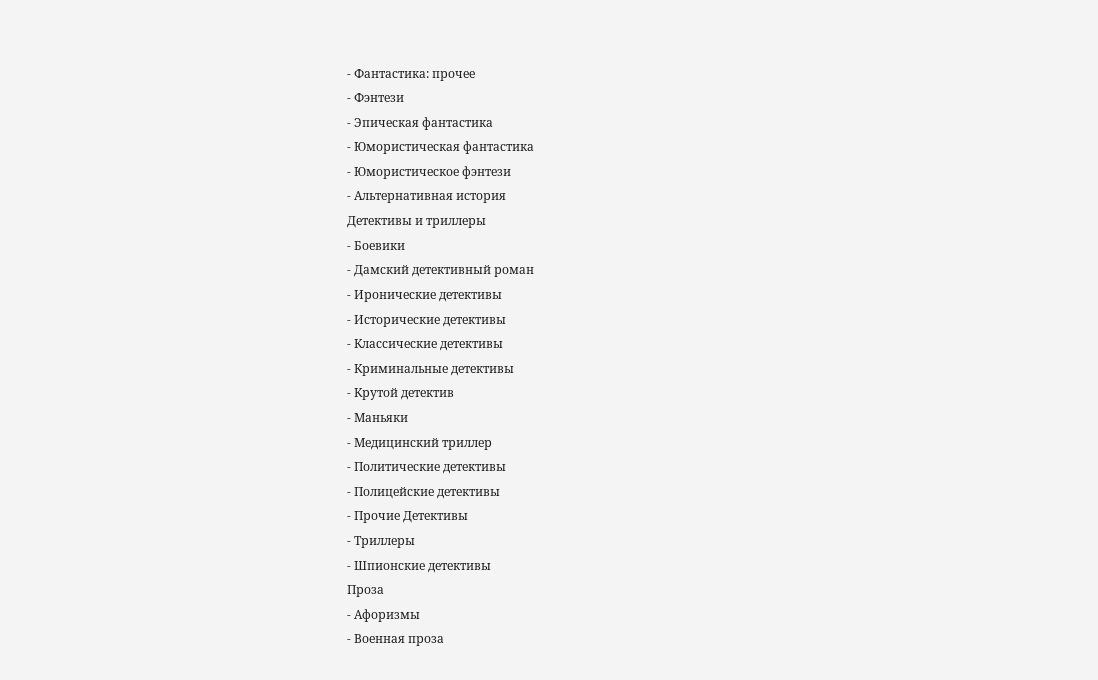- Фантастика: прочее
- Фэнтези
- Эпическая фантастика
- Юмористическая фантастика
- Юмористическое фэнтези
- Альтернативная история
Детективы и триллеры
- Боевики
- Дамский детективный роман
- Иронические детективы
- Исторические детективы
- Классические детективы
- Криминальные детективы
- Крутой детектив
- Маньяки
- Медицинский триллер
- Политические детективы
- Полицейские детективы
- Прочие Детективы
- Триллеры
- Шпионские детективы
Проза
- Афоризмы
- Военная проза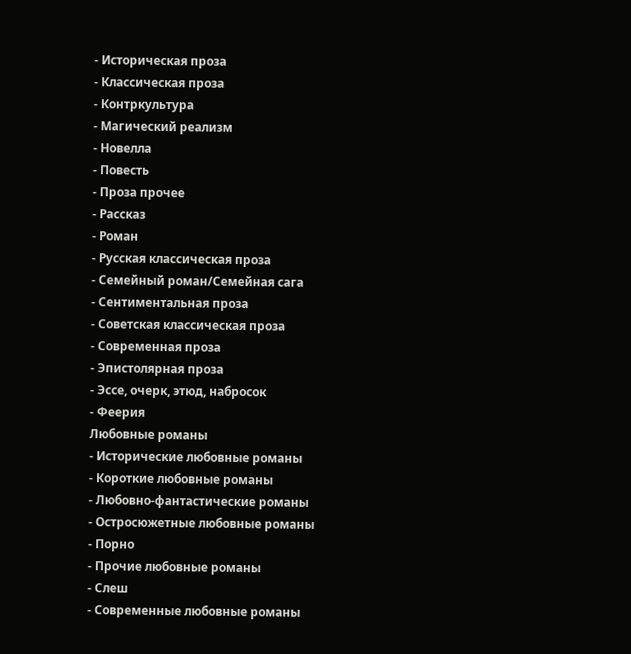- Историческая проза
- Классическая проза
- Контркультура
- Магический реализм
- Новелла
- Повесть
- Проза прочее
- Рассказ
- Роман
- Русская классическая проза
- Семейный роман/Семейная сага
- Сентиментальная проза
- Советская классическая проза
- Современная проза
- Эпистолярная проза
- Эссе, очерк, этюд, набросок
- Феерия
Любовные романы
- Исторические любовные романы
- Короткие любовные романы
- Любовно-фантастические романы
- Остросюжетные любовные романы
- Порно
- Прочие любовные романы
- Слеш
- Современные любовные романы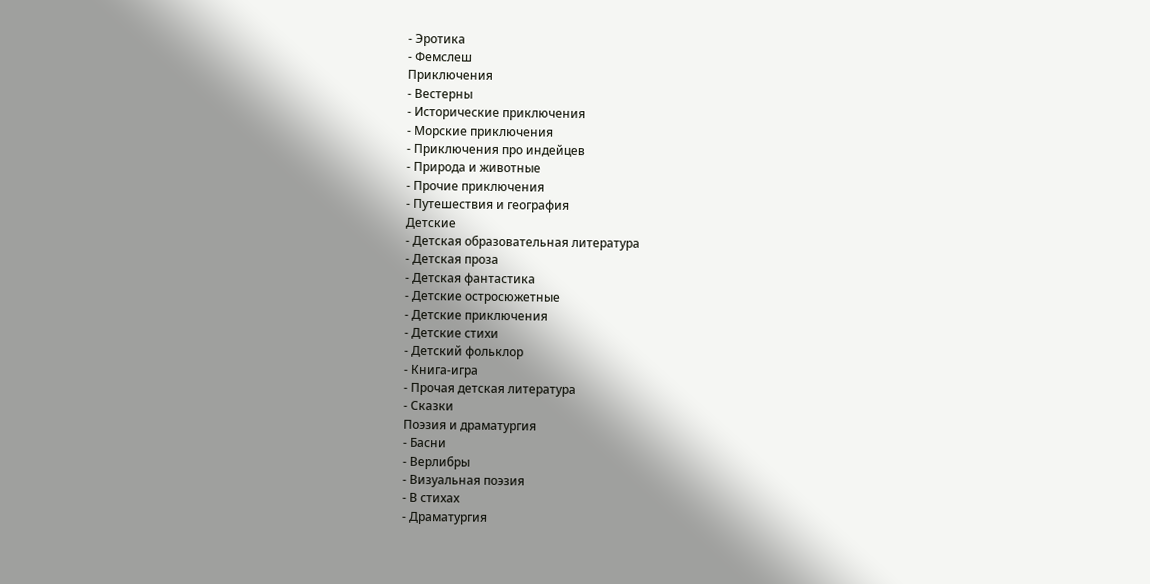- Эротика
- Фемслеш
Приключения
- Вестерны
- Исторические приключения
- Морские приключения
- Приключения про индейцев
- Природа и животные
- Прочие приключения
- Путешествия и география
Детские
- Детская образовательная литература
- Детская проза
- Детская фантастика
- Детские остросюжетные
- Детские приключения
- Детские стихи
- Детский фольклор
- Книга-игра
- Прочая детская литература
- Сказки
Поэзия и драматургия
- Басни
- Верлибры
- Визуальная поэзия
- В стихах
- Драматургия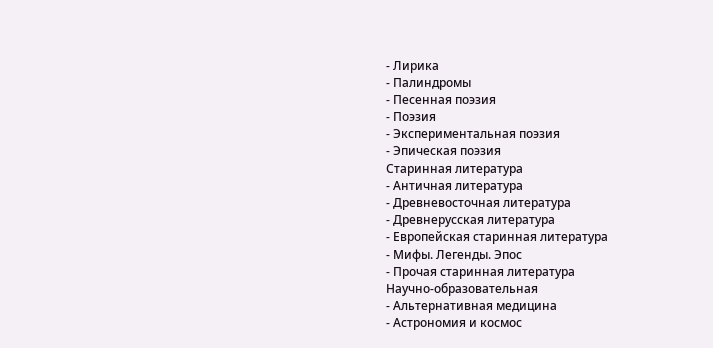- Лирика
- Палиндромы
- Песенная поэзия
- Поэзия
- Экспериментальная поэзия
- Эпическая поэзия
Старинная литература
- Античная литература
- Древневосточная литература
- Древнерусская литература
- Европейская старинная литература
- Мифы. Легенды. Эпос
- Прочая старинная литература
Научно-образовательная
- Альтернативная медицина
- Астрономия и космос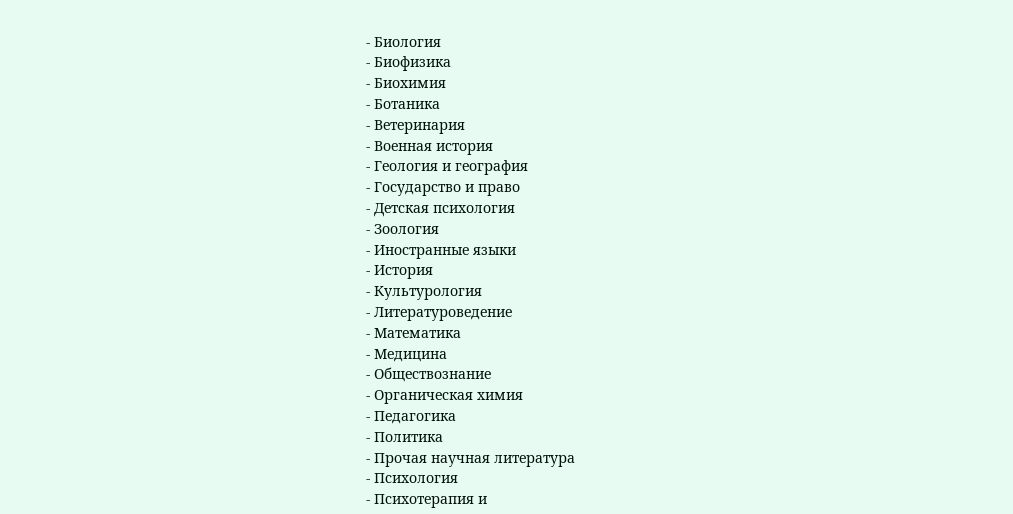- Биология
- Биофизика
- Биохимия
- Ботаника
- Ветеринария
- Военная история
- Геология и география
- Государство и право
- Детская психология
- Зоология
- Иностранные языки
- История
- Культурология
- Литературоведение
- Математика
- Медицина
- Обществознание
- Органическая химия
- Педагогика
- Политика
- Прочая научная литература
- Психология
- Психотерапия и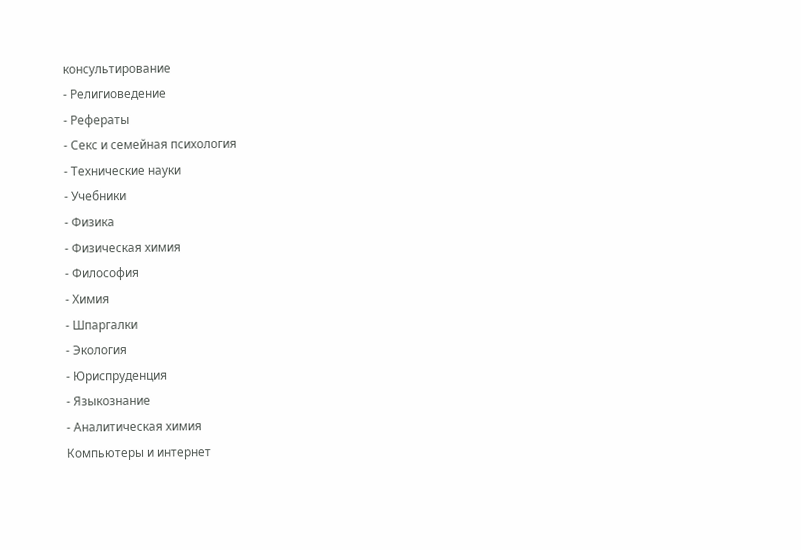консультирование
- Религиоведение
- Рефераты
- Секс и семейная психология
- Технические науки
- Учебники
- Физика
- Физическая химия
- Философия
- Химия
- Шпаргалки
- Экология
- Юриспруденция
- Языкознание
- Аналитическая химия
Компьютеры и интернет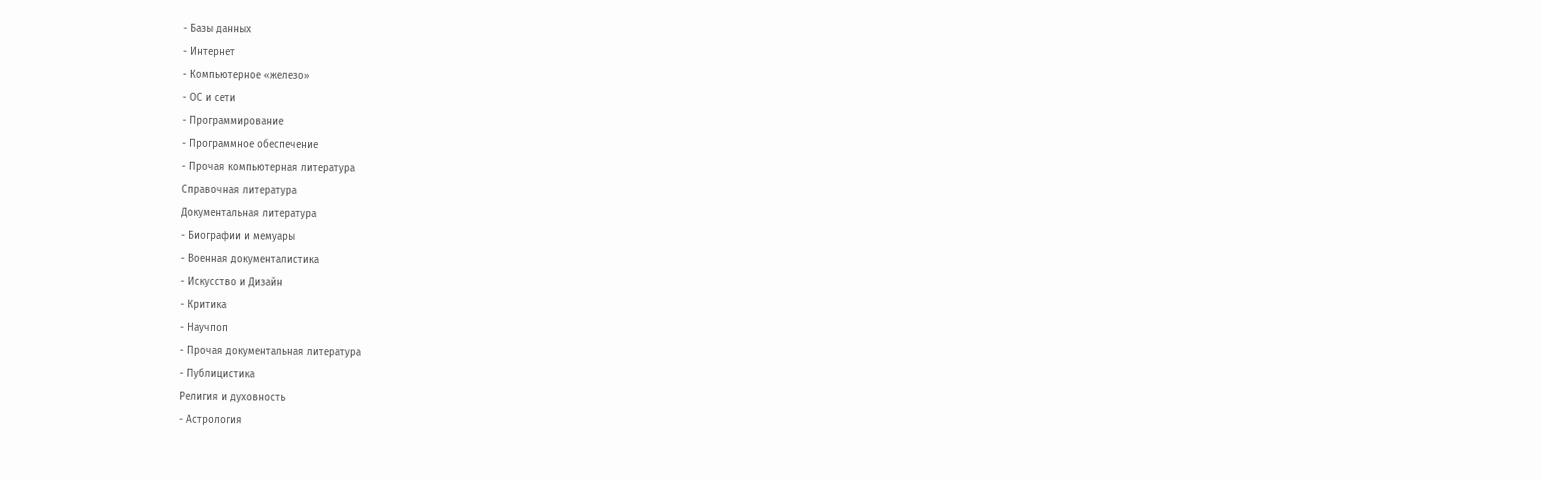- Базы данных
- Интернет
- Компьютерное «железо»
- ОС и сети
- Программирование
- Программное обеспечение
- Прочая компьютерная литература
Справочная литература
Документальная литература
- Биографии и мемуары
- Военная документалистика
- Искусство и Дизайн
- Критика
- Научпоп
- Прочая документальная литература
- Публицистика
Религия и духовность
- Астрология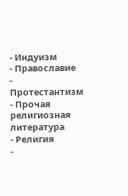- Индуизм
- Православие
- Протестантизм
- Прочая религиозная литература
- Религия
-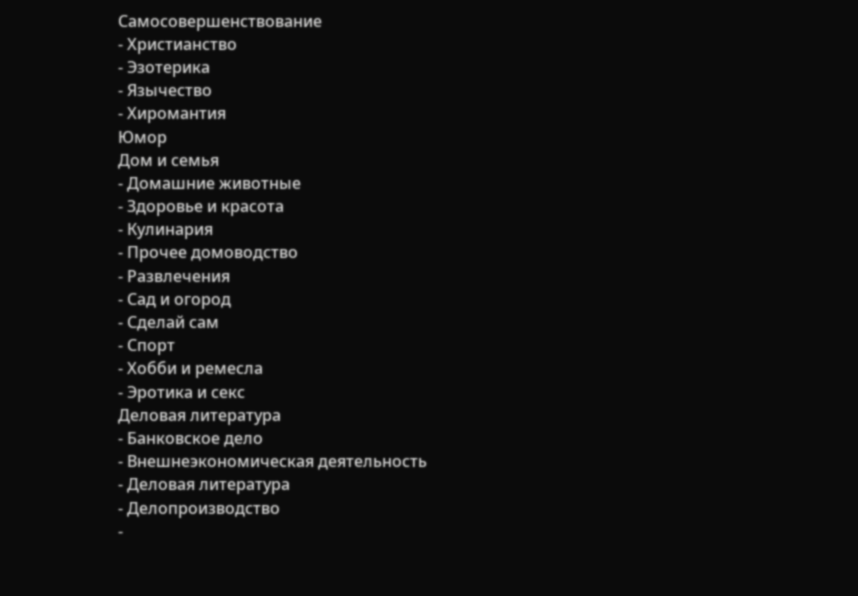Самосовершенствование
- Христианство
- Эзотерика
- Язычество
- Хиромантия
Юмор
Дом и семья
- Домашние животные
- Здоровье и красота
- Кулинария
- Прочее домоводство
- Развлечения
- Сад и огород
- Сделай сам
- Спорт
- Хобби и ремесла
- Эротика и секс
Деловая литература
- Банковское дело
- Внешнеэкономическая деятельность
- Деловая литература
- Делопроизводство
-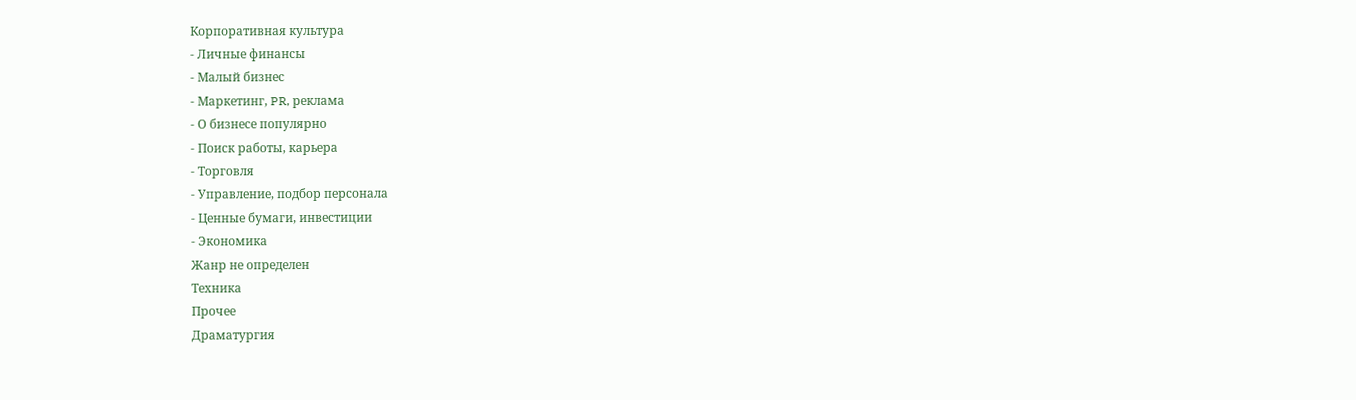Корпоративная культура
- Личные финансы
- Малый бизнес
- Маркетинг, PR, реклама
- О бизнесе популярно
- Поиск работы, карьера
- Торговля
- Управление, подбор персонала
- Ценные бумаги, инвестиции
- Экономика
Жанр не определен
Техника
Прочее
Драматургия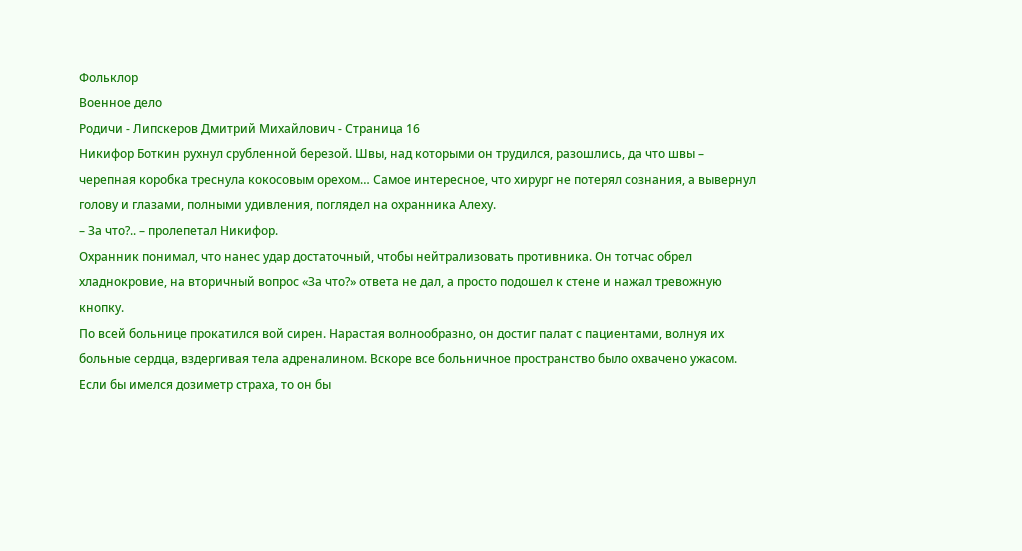Фольклор
Военное дело
Родичи - Липскеров Дмитрий Михайлович - Страница 16
Никифор Боткин рухнул срубленной березой. Швы, над которыми он трудился, разошлись, да что швы – черепная коробка треснула кокосовым орехом… Самое интересное, что хирург не потерял сознания, а вывернул голову и глазами, полными удивления, поглядел на охранника Алеху.
– За что?.. – пролепетал Никифор.
Охранник понимал, что нанес удар достаточный, чтобы нейтрализовать противника. Он тотчас обрел хладнокровие, на вторичный вопрос «За что?» ответа не дал, а просто подошел к стене и нажал тревожную кнопку.
По всей больнице прокатился вой сирен. Нарастая волнообразно, он достиг палат с пациентами, волнуя их больные сердца, вздергивая тела адреналином. Вскоре все больничное пространство было охвачено ужасом. Если бы имелся дозиметр страха, то он бы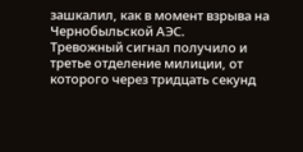зашкалил, как в момент взрыва на Чернобыльской АЭС.
Тревожный сигнал получило и третье отделение милиции, от которого через тридцать секунд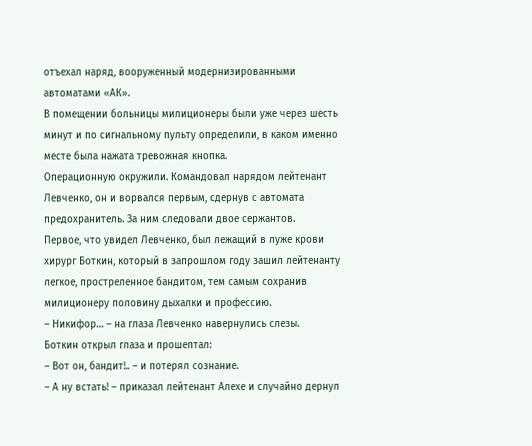отъехал наряд, вооруженный модернизированными автоматами «АК».
В помещении больницы милиционеры были уже через шесть минут и по сигнальному пульту определили, в каком именно месте была нажата тревожная кнопка.
Операционную окружили. Командовал нарядом лейтенант Левченко, он и ворвался первым, сдернув с автомата предохранитель. За ним следовали двое сержантов.
Первое, что увидел Левченко, был лежащий в луже крови хирург Боткин, который в запрошлом году зашил лейтенанту легкое, простреленное бандитом, тем самым сохранив милиционеру половину дыхалки и профессию.
– Никифор… – на глаза Левченко навернулись слезы.
Боткин открыл глаза и прошептал:
– Вот он, бандит!.. – и потерял сознание.
– А ну встать! – приказал лейтенант Алехе и случайно дернул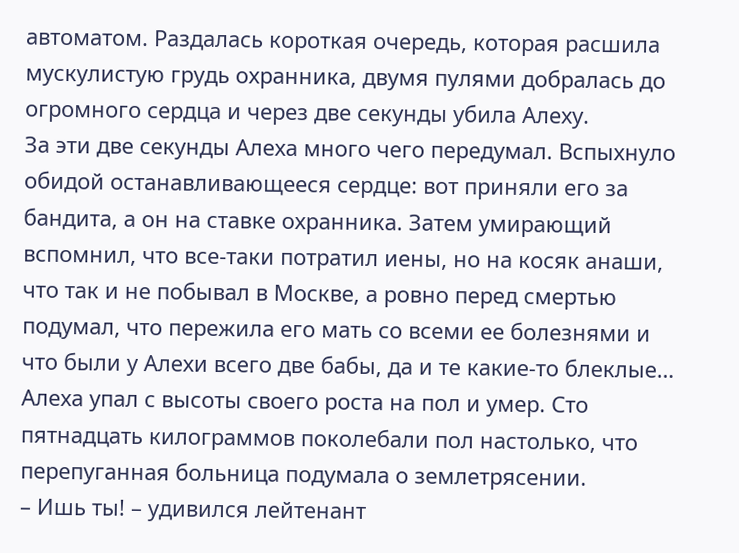автоматом. Раздалась короткая очередь, которая расшила мускулистую грудь охранника, двумя пулями добралась до огромного сердца и через две секунды убила Алеху.
За эти две секунды Алеха много чего передумал. Вспыхнуло обидой останавливающееся сердце: вот приняли его за бандита, а он на ставке охранника. Затем умирающий вспомнил, что все-таки потратил иены, но на косяк анаши, что так и не побывал в Москве, а ровно перед смертью подумал, что пережила его мать со всеми ее болезнями и что были у Алехи всего две бабы, да и те какие-то блеклые…
Алеха упал с высоты своего роста на пол и умер. Сто пятнадцать килограммов поколебали пол настолько, что перепуганная больница подумала о землетрясении.
– Ишь ты! – удивился лейтенант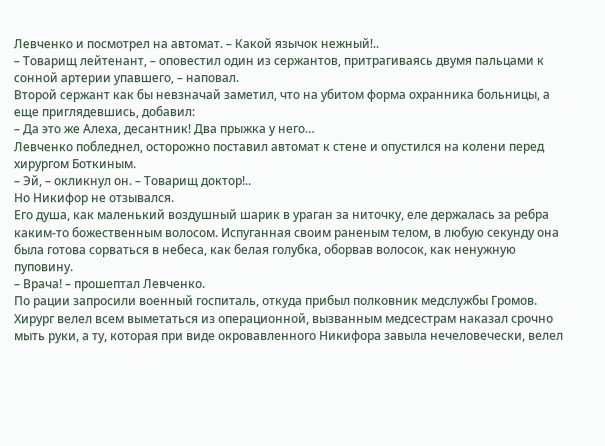Левченко и посмотрел на автомат. – Какой язычок нежный!..
– Товарищ лейтенант, – оповестил один из сержантов, притрагиваясь двумя пальцами к сонной артерии упавшего, – наповал.
Второй сержант как бы невзначай заметил, что на убитом форма охранника больницы, а еще приглядевшись, добавил:
– Да это же Алеха, десантник! Два прыжка у него…
Левченко побледнел, осторожно поставил автомат к стене и опустился на колени перед хирургом Боткиным.
– Эй, – окликнул он. – Товарищ доктор!..
Но Никифор не отзывался.
Его душа, как маленький воздушный шарик в ураган за ниточку, еле держалась за ребра каким-то божественным волосом. Испуганная своим раненым телом, в любую секунду она была готова сорваться в небеса, как белая голубка, оборвав волосок, как ненужную пуповину.
– Врача! – прошептал Левченко.
По рации запросили военный госпиталь, откуда прибыл полковник медслужбы Громов. Хирург велел всем выметаться из операционной, вызванным медсестрам наказал срочно мыть руки, а ту, которая при виде окровавленного Никифора завыла нечеловечески, велел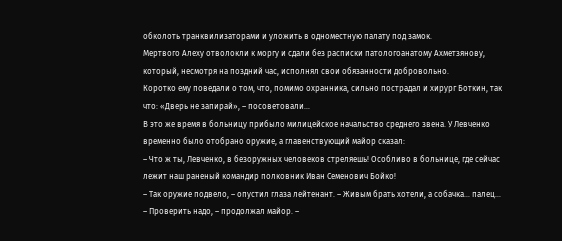обколоть транквилизаторами и уложить в одноместную палату под замок.
Мертвого Алеху отволокли к моргу и сдали без расписки патологоанатому Ахметзянову, который, несмотря на поздний час, исполнял свои обязанности добровольно.
Коротко ему поведали о том, что, помимо охранника, сильно пострадал и хирург Боткин, так что: «Дверь не запирай», – посоветовали…
В это же время в больницу прибыло милицейское начальство среднего звена. У Левченко временно было отобрано оружие, а главенствующий майор сказал:
– Что ж ты, Левченко, в безоружных человеков стреляешь! Особливо в больнице, где сейчас лежит наш раненый командир полковник Иван Семенович Бойко!
– Так оружие подвело, – опустил глаза лейтенант. – Живым брать хотели, а собачка… палец…
– Проверить надо, – продолжал майор. –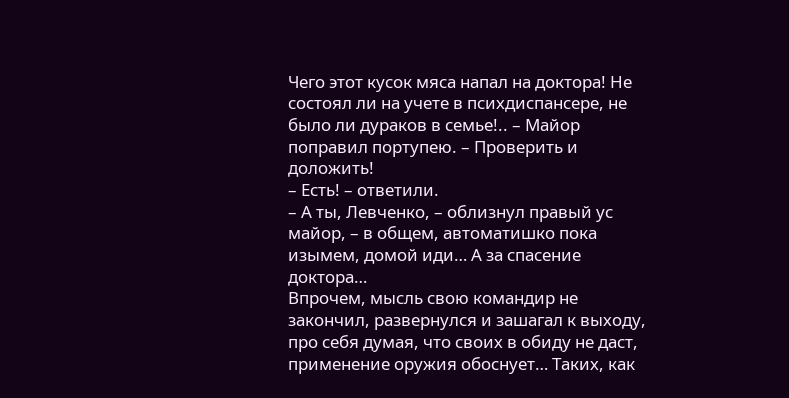Чего этот кусок мяса напал на доктора! Не состоял ли на учете в психдиспансере, не было ли дураков в семье!.. – Майор поправил портупею. – Проверить и доложить!
– Есть! – ответили.
– А ты, Левченко, – облизнул правый ус майор, – в общем, автоматишко пока изымем, домой иди… А за спасение доктора…
Впрочем, мысль свою командир не закончил, развернулся и зашагал к выходу, про себя думая, что своих в обиду не даст, применение оружия обоснует… Таких, как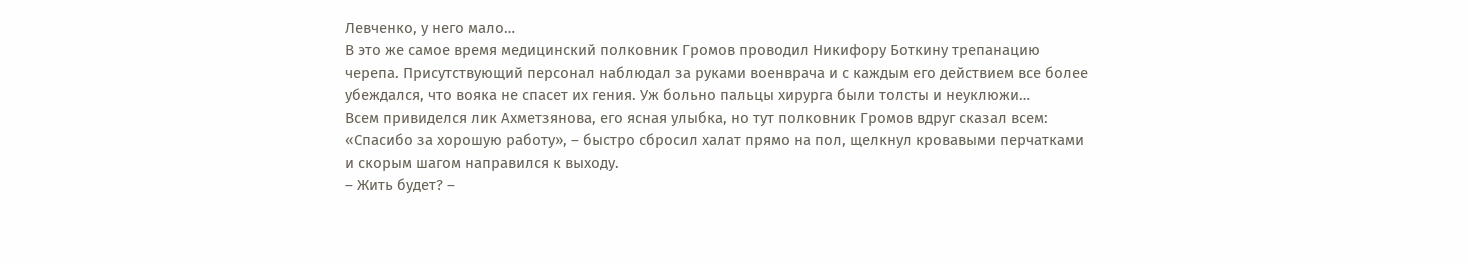Левченко, у него мало…
В это же самое время медицинский полковник Громов проводил Никифору Боткину трепанацию черепа. Присутствующий персонал наблюдал за руками военврача и с каждым его действием все более убеждался, что вояка не спасет их гения. Уж больно пальцы хирурга были толсты и неуклюжи…
Всем привиделся лик Ахметзянова, его ясная улыбка, но тут полковник Громов вдруг сказал всем: «Спасибо за хорошую работу», – быстро сбросил халат прямо на пол, щелкнул кровавыми перчатками и скорым шагом направился к выходу.
– Жить будет? –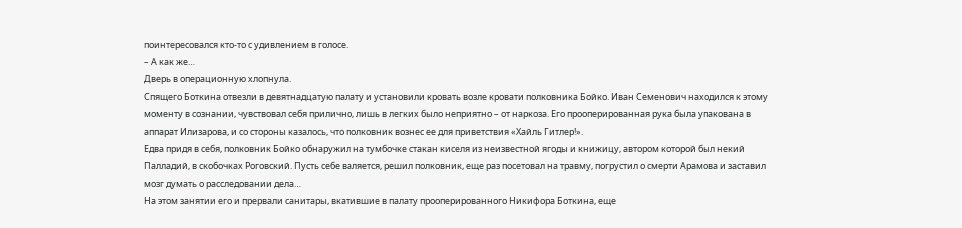поинтересовался кто-то с удивлением в голосе.
– А как же…
Дверь в операционную хлопнула.
Спящего Боткина отвезли в девятнадцатую палату и установили кровать возле кровати полковника Бойко. Иван Семенович находился к этому моменту в сознании, чувствовал себя прилично, лишь в легких было неприятно – от наркоза. Его прооперированная рука была упакована в аппарат Илизарова, и со стороны казалось, что полковник вознес ее для приветствия «Хайль Гитлер!».
Едва придя в себя, полковник Бойко обнаружил на тумбочке стакан киселя из неизвестной ягоды и книжицу, автором которой был некий Палладий, в скобочках Роговский. Пусть себе валяется, решил полковник, еще раз посетовал на травму, погрустил о смерти Арамова и заставил мозг думать о расследовании дела…
На этом занятии его и прервали санитары, вкатившие в палату прооперированного Никифора Боткина, еще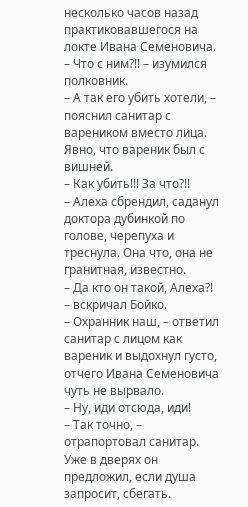несколько часов назад практиковавшегося на локте Ивана Семеновича.
– Что с ним?!! – изумился полковник.
– А так его убить хотели, – пояснил санитар с вареником вместо лица. Явно, что вареник был с вишней.
– Как убить!!! За что?!!
– Алеха сбрендил, саданул доктора дубинкой по голове, черепуха и треснула. Она что, она не гранитная, известно.
– Да кто он такой, Алеха?! – вскричал Бойко.
– Охранник наш, – ответил санитар с лицом как вареник и выдохнул густо, отчего Ивана Семеновича чуть не вырвало.
– Ну, иди отсюда, иди!
– Так точно, – отрапортовал санитар.
Уже в дверях он предложил, если душа запросит, сбегать.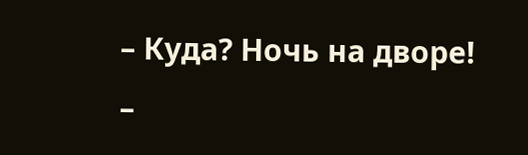– Куда? Ночь на дворе!
–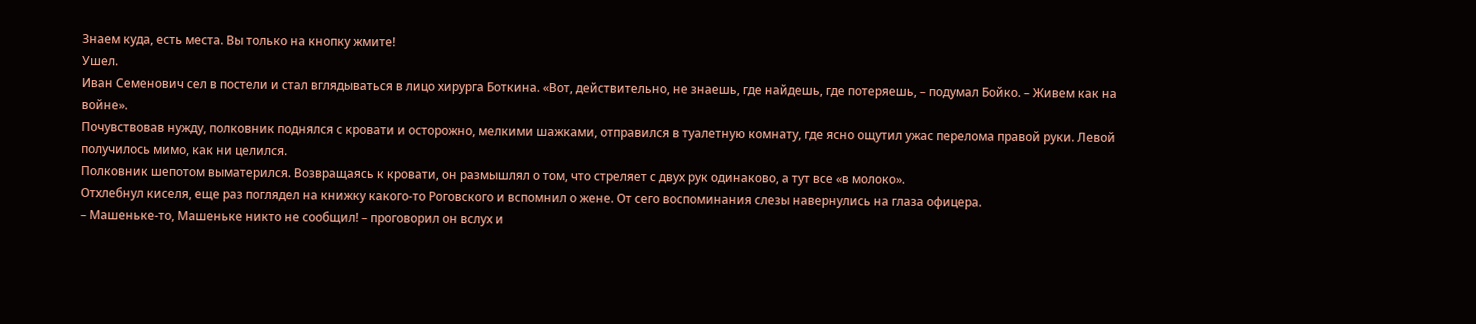Знаем куда, есть места. Вы только на кнопку жмите!
Ушел.
Иван Семенович сел в постели и стал вглядываться в лицо хирурга Боткина. «Вот, действительно, не знаешь, где найдешь, где потеряешь, – подумал Бойко. – Живем как на войне».
Почувствовав нужду, полковник поднялся с кровати и осторожно, мелкими шажками, отправился в туалетную комнату, где ясно ощутил ужас перелома правой руки. Левой получилось мимо, как ни целился.
Полковник шепотом выматерился. Возвращаясь к кровати, он размышлял о том, что стреляет с двух рук одинаково, а тут все «в молоко».
Отхлебнул киселя, еще раз поглядел на книжку какого-то Роговского и вспомнил о жене. От сего воспоминания слезы навернулись на глаза офицера.
– Машеньке-то, Машеньке никто не сообщил! – проговорил он вслух и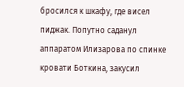бросился к шкафу, где висел пиджак. Попутно саданул аппаратом Илизарова по спинке кровати Боткина, закусил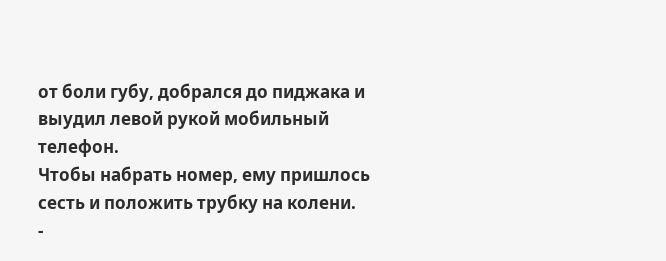от боли губу, добрался до пиджака и выудил левой рукой мобильный телефон.
Чтобы набрать номер, ему пришлось сесть и положить трубку на колени.
-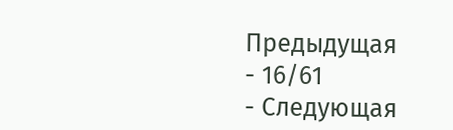Предыдущая
- 16/61
- Следующая